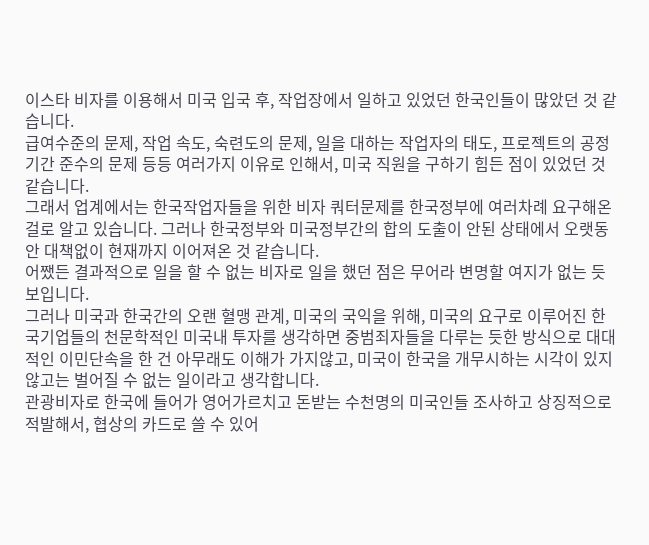이스타 비자를 이용해서 미국 입국 후, 작업장에서 일하고 있었던 한국인들이 많았던 것 같습니다.
급여수준의 문제, 작업 속도, 숙련도의 문제, 일을 대하는 작업자의 태도, 프로젝트의 공정기간 준수의 문제 등등 여러가지 이유로 인해서, 미국 직원을 구하기 힘든 점이 있었던 것 같습니다.
그래서 업계에서는 한국작업자들을 위한 비자 쿼터문제를 한국정부에 여러차례 요구해온 걸로 알고 있습니다. 그러나 한국정부와 미국정부간의 합의 도출이 안된 상태에서 오랫동안 대책없이 현재까지 이어져온 것 같습니다.
어쨌든 결과적으로 일을 할 수 없는 비자로 일을 했던 점은 무어라 변명할 여지가 없는 듯 보입니다.
그러나 미국과 한국간의 오랜 혈맹 관계, 미국의 국익을 위해, 미국의 요구로 이루어진 한국기업들의 천문학적인 미국내 투자를 생각하면 중범죄자들을 다루는 듯한 방식으로 대대적인 이민단속을 한 건 아무래도 이해가 가지않고, 미국이 한국을 개무시하는 시각이 있지 않고는 벌어질 수 없는 일이라고 생각합니다.
관광비자로 한국에 들어가 영어가르치고 돈받는 수천명의 미국인들 조사하고 상징적으로 적발해서, 협상의 카드로 쓸 수 있어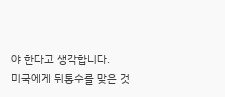야 한다고 생각합니다.
미국에게 뒤통수를 맞은 것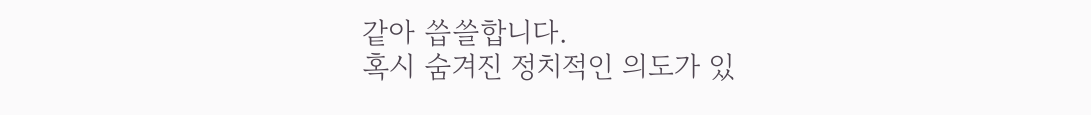같아 씁쓸합니다.
혹시 숨겨진 정치적인 의도가 있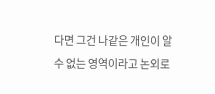다면 그건 나같은 개인이 알 수 없는 영역이라고 논외로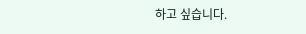하고 싶습니다.